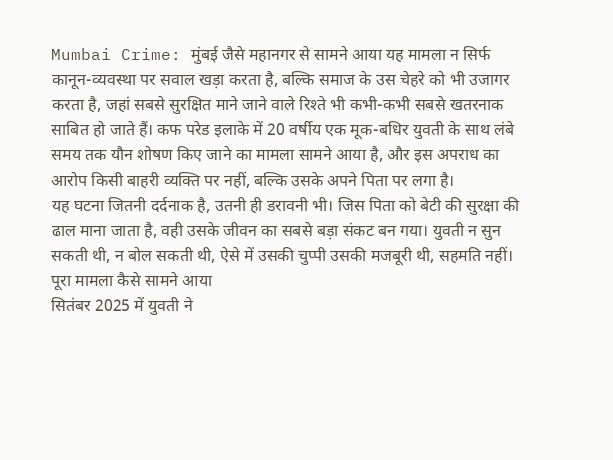Mumbai Crime: मुंबई जैसे महानगर से सामने आया यह मामला न सिर्फ कानून-व्यवस्था पर सवाल खड़ा करता है, बल्कि समाज के उस चेहरे को भी उजागर करता है, जहां सबसे सुरक्षित माने जाने वाले रिश्ते भी कभी-कभी सबसे खतरनाक साबित हो जाते हैं। कफ परेड इलाके में 20 वर्षीय एक मूक-बधिर युवती के साथ लंबे समय तक यौन शोषण किए जाने का मामला सामने आया है, और इस अपराध का आरोप किसी बाहरी व्यक्ति पर नहीं, बल्कि उसके अपने पिता पर लगा है।
यह घटना जितनी दर्दनाक है, उतनी ही डरावनी भी। जिस पिता को बेटी की सुरक्षा की ढाल माना जाता है, वही उसके जीवन का सबसे बड़ा संकट बन गया। युवती न सुन सकती थी, न बोल सकती थी, ऐसे में उसकी चुप्पी उसकी मजबूरी थी, सहमति नहीं।
पूरा मामला कैसे सामने आया
सितंबर 2025 में युवती ने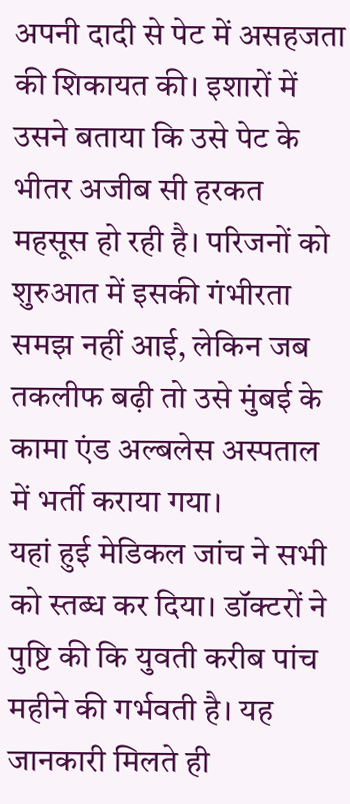अपनी दादी से पेट में असहजता की शिकायत की। इशारों में उसने बताया कि उसे पेट के भीतर अजीब सी हरकत महसूस हो रही है। परिजनों को शुरुआत में इसकी गंभीरता समझ नहीं आई, लेकिन जब तकलीफ बढ़ी तो उसे मुंबई के कामा एंड अल्बलेस अस्पताल में भर्ती कराया गया।
यहां हुई मेडिकल जांच ने सभी को स्तब्ध कर दिया। डॉक्टरों ने पुष्टि की कि युवती करीब पांच महीने की गर्भवती है। यह जानकारी मिलते ही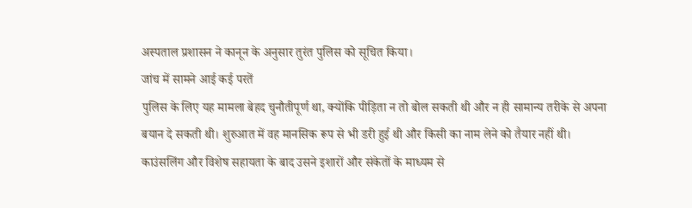अस्पताल प्रशासन ने कानून के अनुसार तुरंत पुलिस को सूचित किया।
जांच में सामने आई कई परतें
पुलिस के लिए यह मामला बेहद चुनौतीपूर्ण था, क्योंकि पीड़िता न तो बोल सकती थी और न ही सामान्य तरीके से अपना बयान दे सकती थी। शुरुआत में वह मानसिक रूप से भी डरी हुई थी और किसी का नाम लेने को तैयार नहीं थी। काउंसलिंग और विशेष सहायता के बाद उसने इशारों और संकेतों के माध्यम से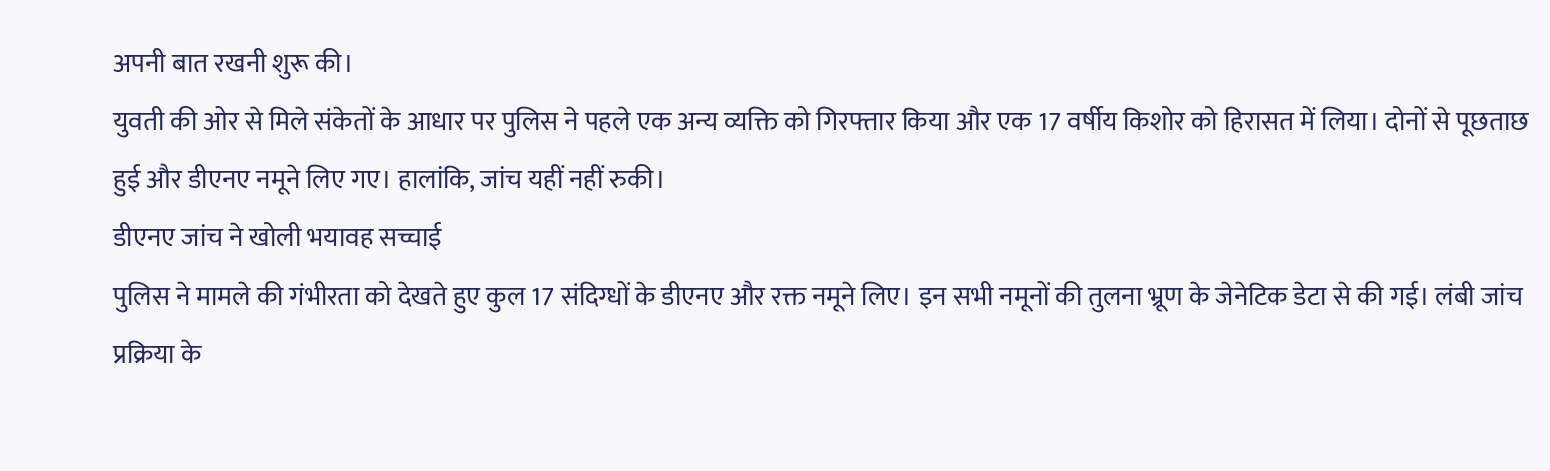अपनी बात रखनी शुरू की।
युवती की ओर से मिले संकेतों के आधार पर पुलिस ने पहले एक अन्य व्यक्ति को गिरफ्तार किया और एक 17 वर्षीय किशोर को हिरासत में लिया। दोनों से पूछताछ हुई और डीएनए नमूने लिए गए। हालांकि, जांच यहीं नहीं रुकी।
डीएनए जांच ने खोली भयावह सच्चाई
पुलिस ने मामले की गंभीरता को देखते हुए कुल 17 संदिग्धों के डीएनए और रक्त नमूने लिए। इन सभी नमूनों की तुलना भ्रूण के जेनेटिक डेटा से की गई। लंबी जांच प्रक्रिया के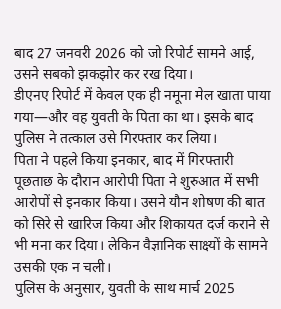बाद 27 जनवरी 2026 को जो रिपोर्ट सामने आई, उसने सबको झकझोर कर रख दिया।
डीएनए रिपोर्ट में केवल एक ही नमूना मेल खाता पाया गया—और वह युवती के पिता का था। इसके बाद पुलिस ने तत्काल उसे गिरफ्तार कर लिया।
पिता ने पहले किया इनकार, बाद में गिरफ्तारी
पूछताछ के दौरान आरोपी पिता ने शुरुआत में सभी आरोपों से इनकार किया। उसने यौन शोषण की बात को सिरे से खारिज किया और शिकायत दर्ज कराने से भी मना कर दिया। लेकिन वैज्ञानिक साक्ष्यों के सामने उसकी एक न चली।
पुलिस के अनुसार, युवती के साथ मार्च 2025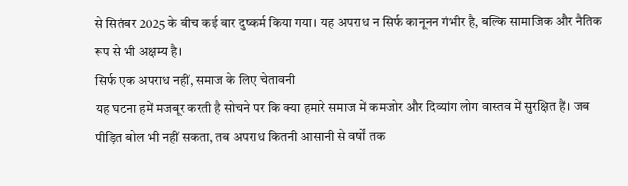से सितंबर 2025 के बीच कई बार दुष्कर्म किया गया। यह अपराध न सिर्फ कानूनन गंभीर है, बल्कि सामाजिक और नैतिक रूप से भी अक्षम्य है।
सिर्फ एक अपराध नहीं, समाज के लिए चेतावनी
यह घटना हमें मजबूर करती है सोचने पर कि क्या हमारे समाज में कमजोर और दिव्यांग लोग वास्तव में सुरक्षित हैं। जब पीड़ित बोल भी नहीं सकता, तब अपराध कितनी आसानी से वर्षों तक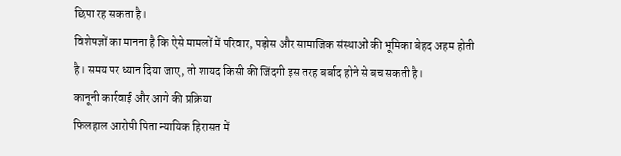छिपा रह सकता है।
विशेषज्ञों का मानना है कि ऐसे मामलों में परिवार, पड़ोस और सामाजिक संस्थाओं की भूमिका बेहद अहम होती है। समय पर ध्यान दिया जाए, तो शायद किसी की जिंदगी इस तरह बर्बाद होने से बच सकती है।
कानूनी कार्रवाई और आगे की प्रक्रिया
फिलहाल आरोपी पिता न्यायिक हिरासत में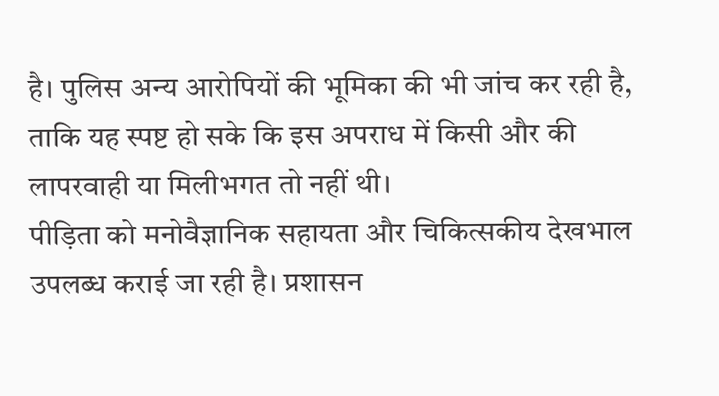है। पुलिस अन्य आरोपियों की भूमिका की भी जांच कर रही है, ताकि यह स्पष्ट हो सके कि इस अपराध में किसी और की लापरवाही या मिलीभगत तो नहीं थी।
पीड़िता को मनोवैज्ञानिक सहायता और चिकित्सकीय देखभाल उपलब्ध कराई जा रही है। प्रशासन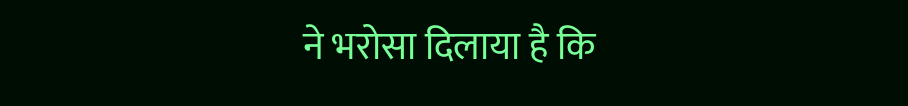ने भरोसा दिलाया है कि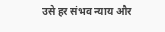उसे हर संभव न्याय और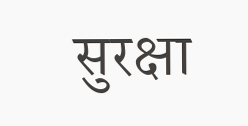सुरक्षा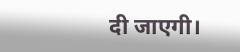दी जाएगी।